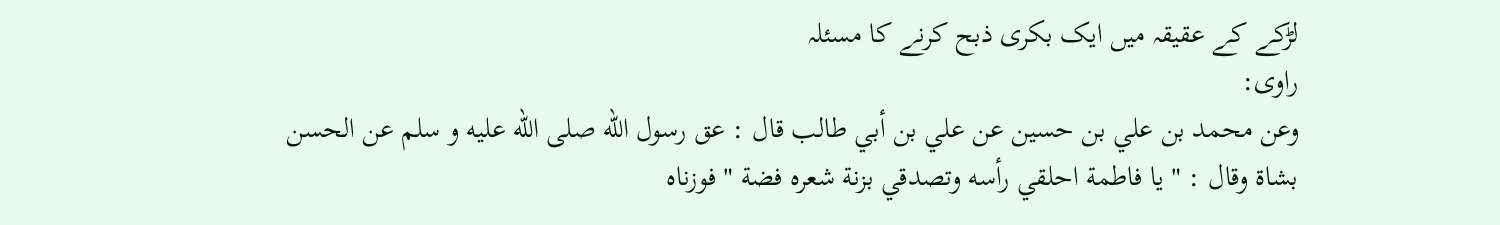لڑکے کے عقیقہ میں ایک بکری ذبح کرنے کا مسئلہ
راوی:
وعن محمد بن علي بن حسين عن علي بن أبي طالب قال : عق رسول الله صلى الله عليه و سلم عن الحسن بشاة وقال : " يا فاطمة احلقي رأسه وتصدقي بزنة شعره فضة " فوزناه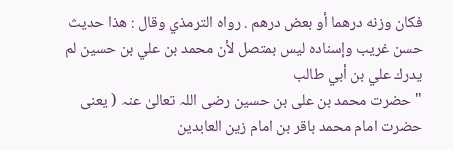فكان وزنه درهما أو بعض درهم . رواه الترمذي وقال : هذا حديث حسن غريب وإسناده ليس بمتصل لأن محمد بن علي بن حسين لم يدرك علي بن أبي طالب
" حضرت محمد بن علی بن حسین رضی اللہ تعالیٰ عنہ ( یعنی حضرت امام محمد باقر بن امام زین العابدین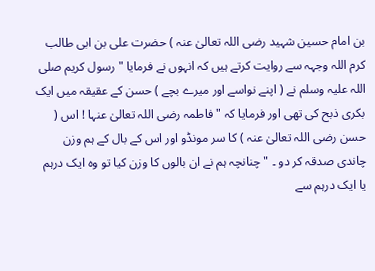بن امام حسین شہید رضی اللہ تعالیٰ عنہ ) حضرت علی بن ابی طالب کرم اللہ وجہہ سے روایت کرتے ہیں کہ انہوں نے فرمایا " رسول کریم صلی اللہ علیہ وسلم نے ( اپنے نواسے اور میرے بچے ) حسن کے عقیقہ میں ایک بکری ذبح کی تھی اور فرمایا کہ " فاطمہ رضی اللہ تعالیٰ عنہا ! اس ( حسن رضی اللہ تعالیٰ عنہ ) کا سر مونڈو اور اس کے بال کے ہم وزن چاندی صدقہ کر دو ۔ " چنانچہ ہم نے ان بالوں کا وزن کیا تو وہ ایک درہم یا ایک درہم سے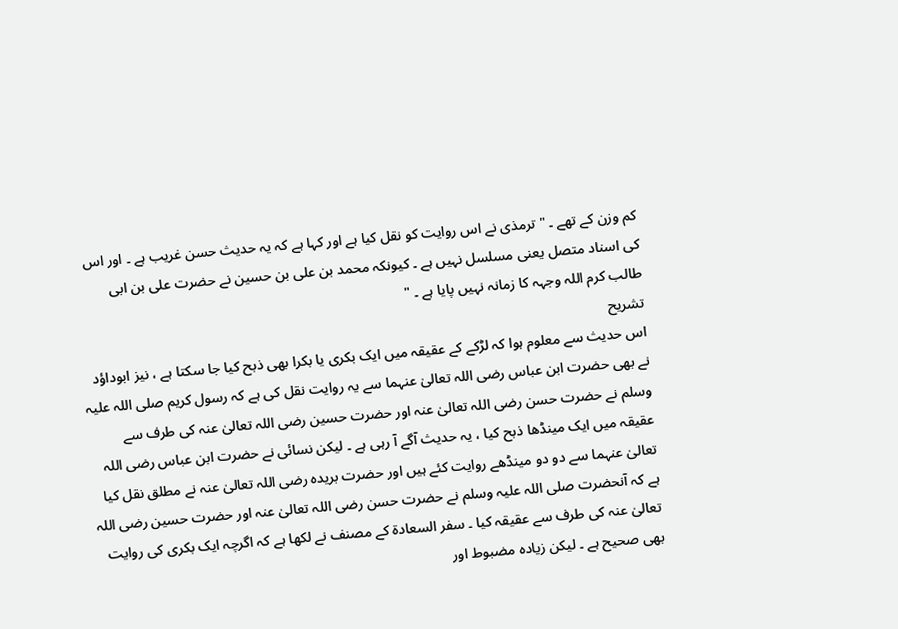کم وزن کے تھے ۔ " ترمذی نے اس روایت کو نقل کیا ہے اور کہا ہے کہ یہ حدیث حسن غریب ہے ۔ اور اس کی اسناد متصل یعنی مسلسل نہیں ہے ۔ کیونکہ محمد بن علی بن حسین نے حضرت علی بن ابی طالب کرم اللہ وجہہ کا زمانہ نہیں پایا ہے ۔ "
تشریح
اس حدیث سے معلوم ہوا کہ لڑکے کے عقیقہ میں ایک بکری یا بکرا بھی ذبح کیا جا سکتا ہے ، نیز ابوداؤد نے بھی حضرت ابن عباس رضی اللہ تعالیٰ عنہما سے یہ روایت نقل کی ہے کہ رسول کریم صلی اللہ علیہ وسلم نے حضرت حسن رضی اللہ تعالیٰ عنہ اور حضرت حسین رضی اللہ تعالیٰ عنہ کی طرف سے عقیقہ میں ایک مینڈھا ذبح کیا ، یہ حدیث آگے آ رہی ہے ۔ لیکن نسائی نے حضرت ابن عباس رضی اللہ تعالیٰ عنہما سے دو دو مینڈھے روایت کئے ہیں اور حضرت بریدہ رضی اللہ تعالیٰ عنہ نے مطلق نقل کیا ہے کہ آنحضرت صلی اللہ علیہ وسلم نے حضرت حسن رضی اللہ تعالیٰ عنہ اور حضرت حسین رضی اللہ تعالیٰ عنہ کی طرف سے عقیقہ کیا ۔ سفر السعادۃ کے مصنف نے لکھا ہے کہ اگرچہ ایک بکری کی روایت بھی صحیح ہے ۔ لیکن زیادہ مضبوط اور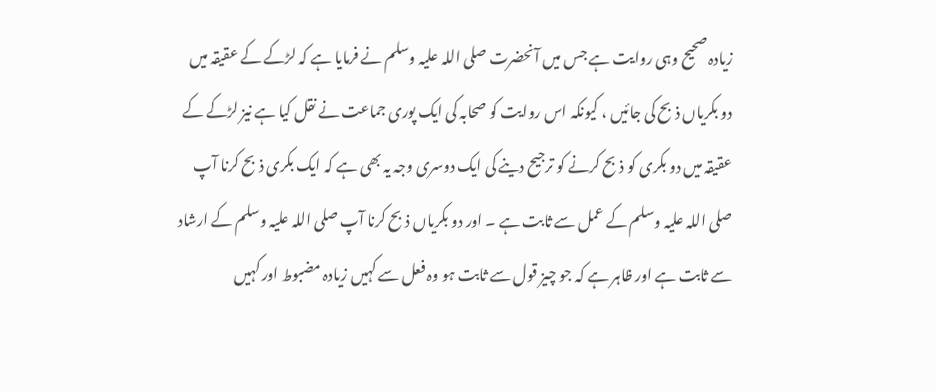زیادہ صحیح وہی روایت ہے جس میں آنحضرت صلی اللہ علیہ وسلم نے فرمایا ہے کہ لڑکے کے عقیقہ میں دو بکریاں ذبح کی جائیں ، کیونکہ اس روایت کو صحابہ کی ایک پوری جماعت نے نقل کیا ہے نیز لڑکے کے عقیقہ میں دو بکری کو ذبح کرنے کو ترجیح دینے کی ایک دوسری وجہ یہ بھی ہے کہ ایک بکری ذبح کرنا آپ صلی اللہ علیہ وسلم کے عمل سے ثابت ہے ۔ اور دو بکریاں ذبح کرنا آپ صلی اللہ علیہ وسلم کے ارشاد سے ثابت ہے اور ظاہر ہے کہ جو چیز قول سے ثابت ہو وہ فعل سے کہیں زیادہ مضبوط اور کہیں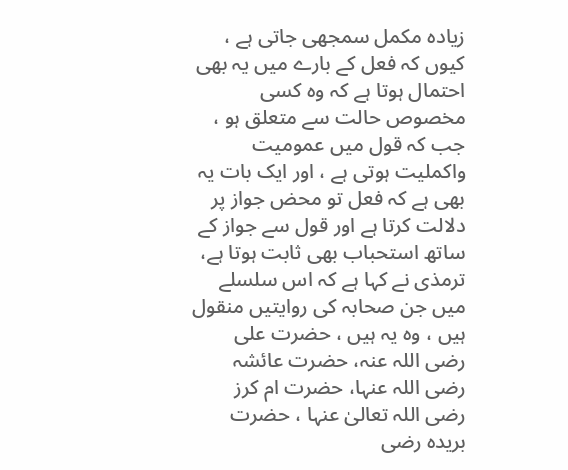زیادہ مکمل سمجھی جاتی ہے ، کیوں کہ فعل کے بارے میں یہ بھی احتمال ہوتا ہے کہ وہ کسی مخصوص حالت سے متعلق ہو ، جب کہ قول میں عمومیت واکملیت ہوتی ہے ، اور ایک بات یہ بھی ہے کہ فعل تو محض جواز پر دلالت کرتا ہے اور قول سے جواز کے ساتھ استحباب بھی ثابت ہوتا ہے، ترمذی نے کہا ہے کہ اس سلسلے میں جن صحابہ کی روایتیں منقول ہیں ، وہ یہ ہیں ، حضرت علی رضی اللہ عنہ، حضرت عائشہ رضی اللہ عنہا، حضرت ام کرز رضی اللہ تعالیٰ عنہا ، حضرت بریدہ رضی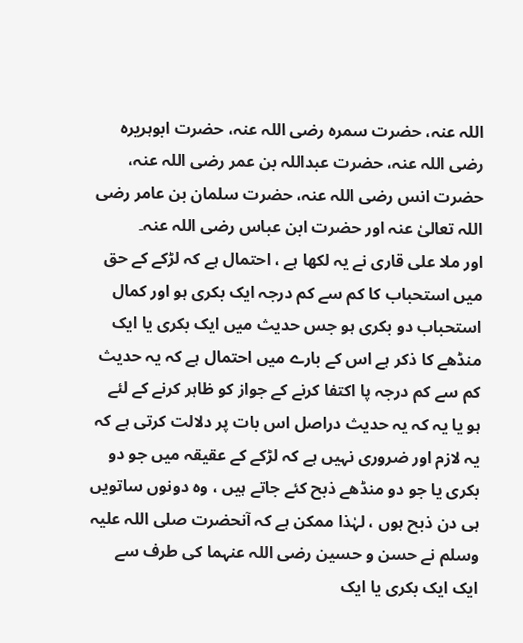اللہ عنہ، حضرت سمرہ رضی اللہ عنہ، حضرت ابوہریرہ رضی اللہ عنہ، حضرت عبداللہ بن عمر رضی اللہ عنہ، حضرت انس رضی اللہ عنہ، حضرت سلمان بن عامر رضی اللہ تعالیٰ عنہ اور حضرت ابن عباس رضی اللہ عنہ۔
اور ملا علی قاری نے یہ لکھا ہے ، احتمال ہے کہ لڑکے کے حق میں استحباب کا کم سے کم درجہ ایک بکری ہو اور کمال استحباب دو بکری ہو جس حدیث میں ایک بکری یا ایک منڈھے کا ذکر ہے اس کے بارے میں احتمال ہے کہ یہ حدیث کم سے کم درجہ پا اکتفا کرنے کے جواز کو ظاہر کرنے کے لئے ہو یا یہ کہ یہ حدیث دراصل اس بات پر دلالت کرتی ہے کہ یہ لازم اور ضروری نہیں ہے کہ لڑکے کے عقیقہ میں جو دو بکری یا جو دو منڈھے ذبح کئے جاتے ہیں ، وہ دونوں ساتویں ہی دن ذبح ہوں ، لہٰذا ممکن ہے کہ آنحضرت صلی اللہ علیہ وسلم نے حسن و حسین رضی اللہ عنہما کی طرف سے ایک ایک بکری یا ایک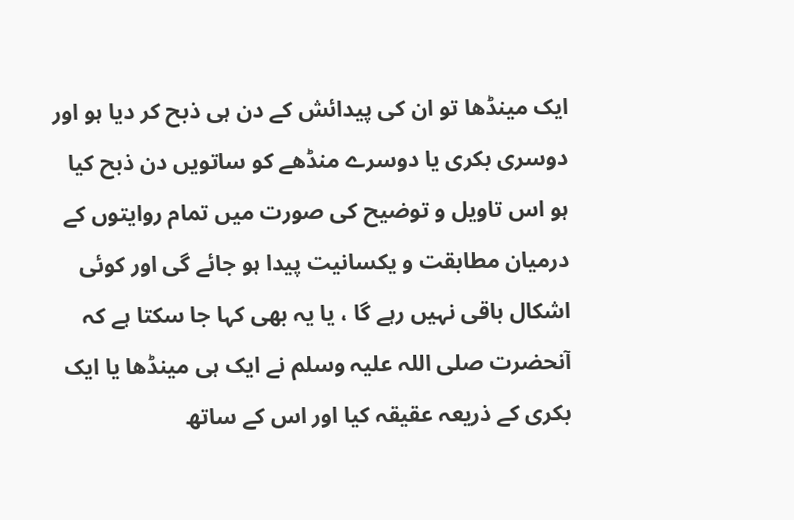ایک مینڈھا تو ان کی پیدائش کے دن ہی ذبح کر دیا ہو اور دوسری بکری یا دوسرے منڈھے کو ساتویں دن ذبح کیا ہو اس تاویل و توضیح کی صورت میں تمام روایتوں کے درمیان مطابقت و یکسانیت پیدا ہو جائے گی اور کوئی اشکال باقی نہیں رہے گا ، یا یہ بھی کہا جا سکتا ہے کہ آنحضرت صلی اللہ علیہ وسلم نے ایک ہی مینڈھا یا ایک بکری کے ذریعہ عقیقہ کیا اور اس کے ساتھ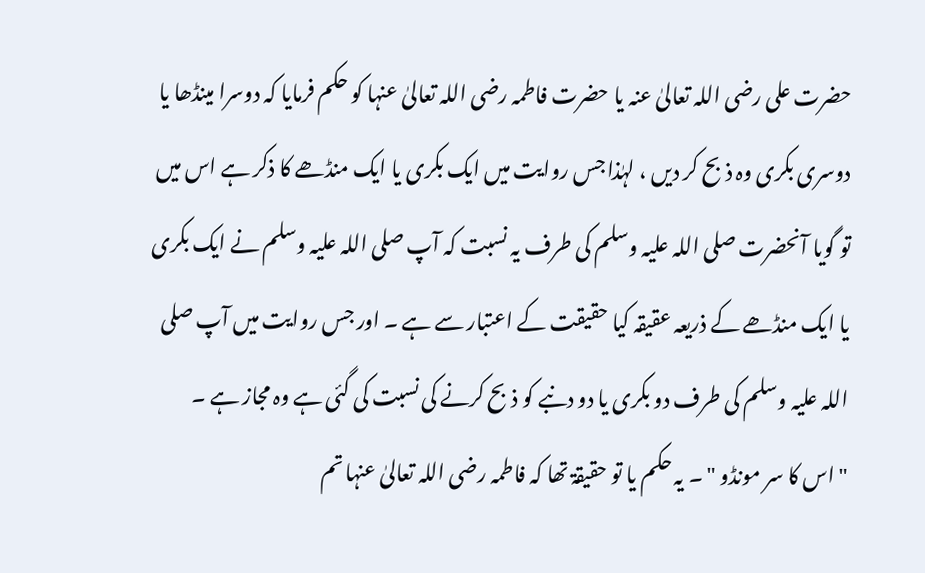حضرت علی رضی اللہ تعالیٰ عنہ یا حضرت فاطمہ رضی اللہ تعالیٰ عنہا کو حکم فرمایا کہ دوسرا مینڈھا یا دوسری بکری وہ ذبح کر دیں ، لہٰذا جس روایت میں ایک بکری یا ایک منڈھے کا ذکر ہے اس میں تو گویا آنحضرت صلی اللہ علیہ وسلم کی طرف یہ نسبت کہ آپ صلی اللہ علیہ وسلم نے ایک بکری یا ایک منڈھے کے ذریعہ عقیقہ کیا حقیقت کے اعتبار سے ہے ۔ اور جس روایت میں آپ صلی اللہ علیہ وسلم کی طرف دو بکری یا دو دنبے کو ذبح کرنے کی نسبت کی گئی ہے وہ مجاز ہے ۔
" اس کا سر مونڈو " ۔ یہ حکم یا تو حقیقۃ تھا کہ فاطمہ رضی اللہ تعالیٰ عنہا تم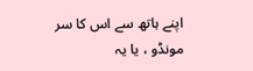اپنے ہاتھ سے اس کا سر مونڈو ، یا یہ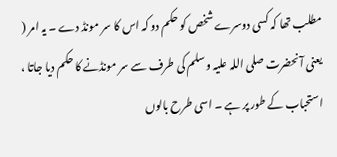مطلب تھا کہ کسی دوسرے شخص کو حکم دو کہ اس کا سر مونڈ دے ۔ یہ امر ( یعنی آنحضرت صلی اللہ علیہ وسلم کی طرف سے سر مونڈنے کا حکم دیا جاتا ، استحباب کے طور پر ہے ۔ اسی طرح بالوں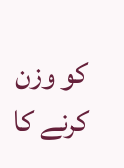کو وزن کرنے کا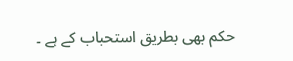حکم بھی بطریق استحباب کے ہے ۔